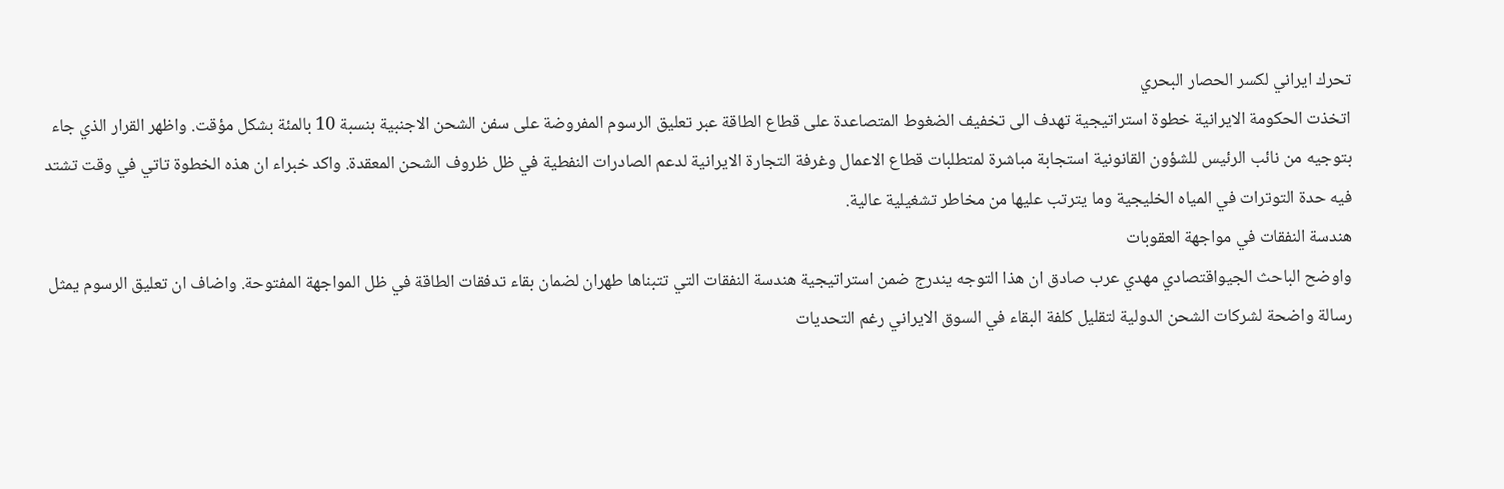تحرك ايراني لكسر الحصار البحري
اتخذت الحكومة الايرانية خطوة استراتيجية تهدف الى تخفيف الضغوط المتصاعدة على قطاع الطاقة عبر تعليق الرسوم المفروضة على سفن الشحن الاجنبية بنسبة 10 بالمئة بشكل مؤقت. واظهر القرار الذي جاء بتوجيه من نائب الرئيس للشؤون القانونية استجابة مباشرة لمتطلبات قطاع الاعمال وغرفة التجارة الايرانية لدعم الصادرات النفطية في ظل ظروف الشحن المعقدة. واكد خبراء ان هذه الخطوة تاتي في وقت تشتد فيه حدة التوترات في المياه الخليجية وما يترتب عليها من مخاطر تشغيلية عالية.
هندسة النفقات في مواجهة العقوبات
واوضح الباحث الجيواقتصادي مهدي عرب صادق ان هذا التوجه يندرج ضمن استراتيجية هندسة النفقات التي تتبناها طهران لضمان بقاء تدفقات الطاقة في ظل المواجهة المفتوحة. واضاف ان تعليق الرسوم يمثل رسالة واضحة لشركات الشحن الدولية لتقليل كلفة البقاء في السوق الايراني رغم التحديات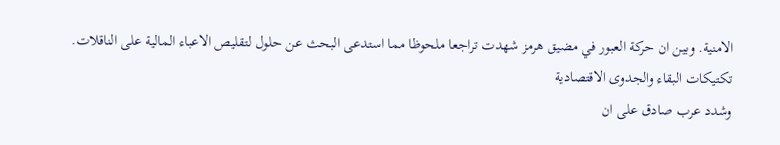الامنية. وبين ان حركة العبور في مضيق هرمز شهدت تراجعا ملحوظا مما استدعى البحث عن حلول لتقليص الاعباء المالية على الناقلات.
تكتيكات البقاء والجدوى الاقتصادية
وشدد عرب صادق على ان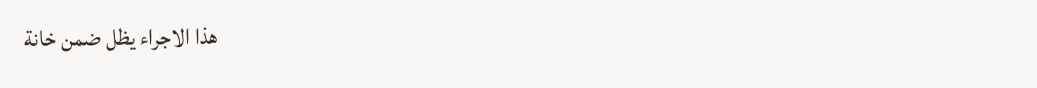هذا الاجراء يظل ضمن خانة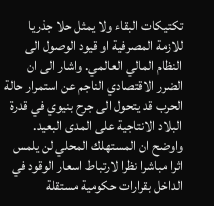تكتيكات البقاء ولا يمثل حلا جذريا للازمة المصرفية او قيود الوصول الى النظام المالي العالمي. واشار الى ان الضرر الاقتصادي الناجم عن استمرار حالة الحرب قد يتحول الى جرح بنيوي في قدرة البلاد الانتاجية على المدى البعيد. واوضح ان المستهلك المحلي لن يلمس اثرا مباشرا نظرا لارتباط اسعار الوقود في الداخل بقرارات حكومية مستقلة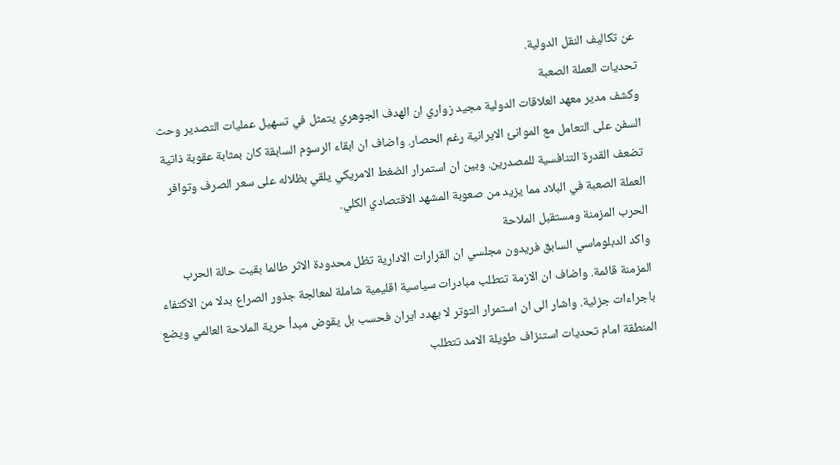عن تكاليف النقل الدولية.
تحديات العملة الصعبة
وكشف مدير معهد العلاقات الدولية مجيد زواري ان الهدف الجوهري يتمثل في تسهيل عمليات التصدير وحث السفن على التعامل مع الموانئ الايرانية رغم الحصار. واضاف ان ابقاء الرسوم السابقة كان بمثابة عقوبة ذاتية تضعف القدرة التنافسية للمصدرين. وبين ان استمرار الضغط الامريكي يلقي بظلاله على سعر الصرف وتوافر العملة الصعبة في البلاد مما يزيد من صعوبة المشهد الاقتصادي الكلي.
الحرب المزمنة ومستقبل الملاحة
واكد الدبلوماسي السابق فريدون مجلسي ان القرارات الادارية تظل محدودة الاثر طالما بقيت حالة الحرب المزمنة قائمة. واضاف ان الازمة تتطلب مبادرات سياسية اقليمية شاملة لمعالجة جذور الصراع بدلا من الاكتفاء باجراءات جزئية. واشار الى ان استمرار التوتر لا يهدد ايران فحسب بل يقوض مبدأ حرية الملاحة العالمي ويضع المنطقة امام تحديات استنزاف طويلة الامد تتطلب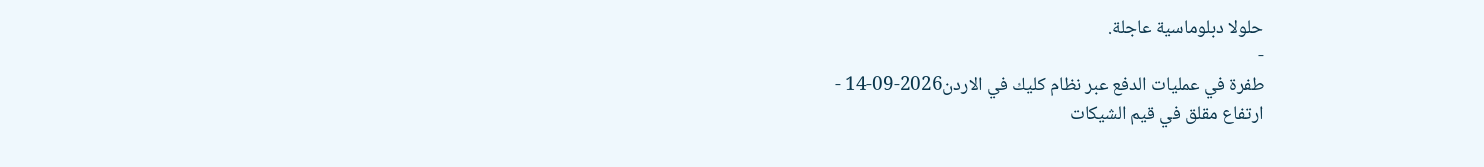حلولا دبلوماسية عاجلة.
-
طفرة في عمليات الدفع عبر نظام كليك في الاردن2026-09-14 -
ارتفاع مقلق في قيم الشيكات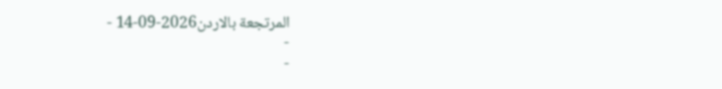المرتجعة بالاردن2026-09-14 -
-
-